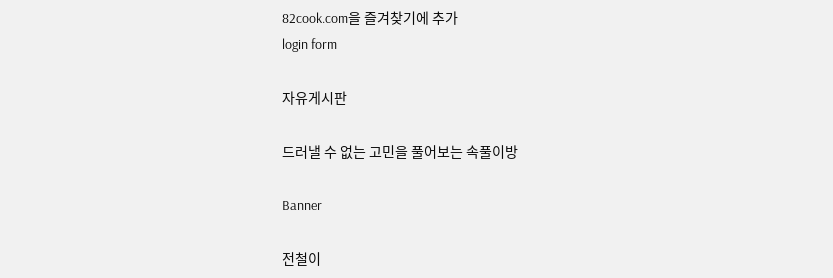82cook.com을 즐겨찾기에 추가
login form

자유게시판

드러낼 수 없는 고민을 풀어보는 속풀이방

Banner

전철이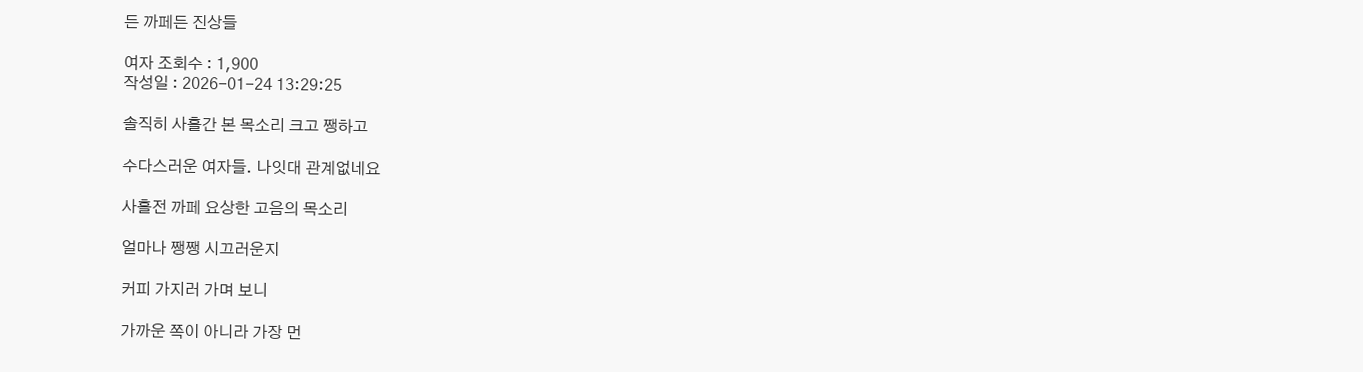든 까페든 진상들

여자 조회수 : 1,900
작성일 : 2026-01-24 13:29:25

솔직히 사흘간 본 목소리 크고 쨍하고

수다스러운 여자들. 나잇대 관계없네요

사흘전 까페 요상한 고음의 목소리

얼마나 쨍쨍 시끄러운지

커피 가지러 가며 보니

가까운 쪽이 아니라 가장 먼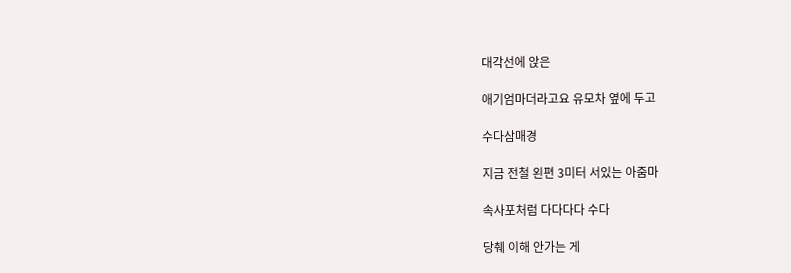대각선에 앉은

애기엄마더라고요 유모차 옆에 두고

수다삼매경

지금 전철 왼편 3미터 서있는 아줌마

속사포처럼 다다다다 수다

당췌 이해 안가는 게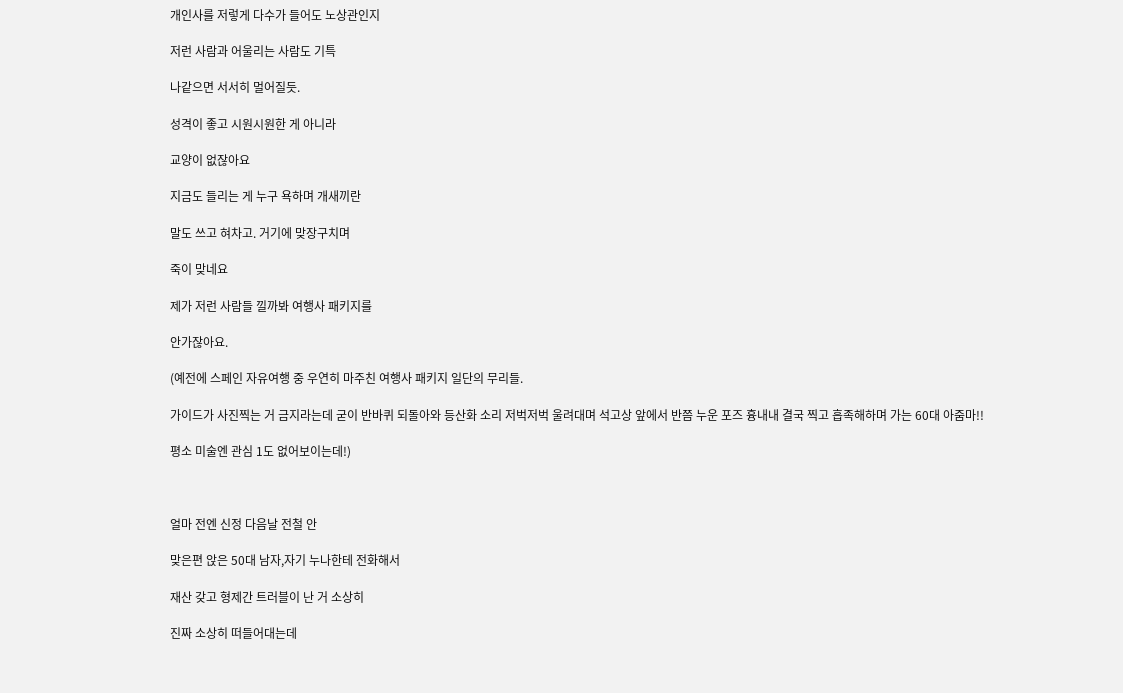개인사를 저렇게 다수가 들어도 노상관인지

저런 사람과 어울리는 사람도 기특

나같으면 서서히 멀어질듯.

성격이 좋고 시원시원한 게 아니라

교양이 없잖아요

지금도 들리는 게 누구 욕하며 개새끼란

말도 쓰고 혀차고. 거기에 맞장구치며

죽이 맞네요

제가 저런 사람들 낄까봐 여행사 패키지를

안가잖아요.

(예전에 스페인 자유여행 중 우연히 마주친 여행사 패키지 일단의 무리들.

가이드가 사진찍는 거 금지라는데 굳이 반바퀴 되돌아와 등산화 소리 저벅저벅 울려대며 석고상 앞에서 반쯤 누운 포즈 흉내내 결국 찍고 흡족해하며 가는 60대 아줌마!!

평소 미술엔 관심 1도 없어보이는데!)



얼마 전엔 신정 다음날 전철 안

맞은편 앉은 50대 남자,자기 누나한테 전화해서

재산 갖고 형제간 트러블이 난 거 소상히

진짜 소상히 떠들어대는데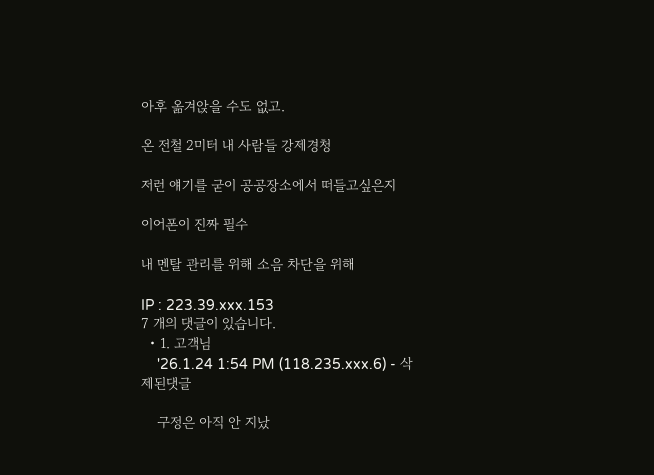아후 옮겨앉을 수도 없고.

온 전철 2미터 내 사람들 강제경청

저런 얘기를 굳이 공공장소에서 떠들고싶은지

이어폰이 진짜 필수

내 멘탈 관리를 위해 소음 차단을 위해

IP : 223.39.xxx.153
7 개의 댓글이 있습니다.
  • 1. 고객님
    '26.1.24 1:54 PM (118.235.xxx.6) - 삭제된댓글

    구정은 아직 안 지났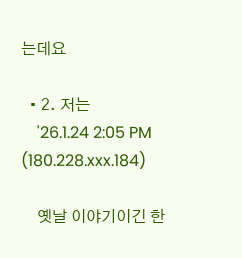는데요

  • 2. 저는
    '26.1.24 2:05 PM (180.228.xxx.184)

    옛날 이야기이긴 한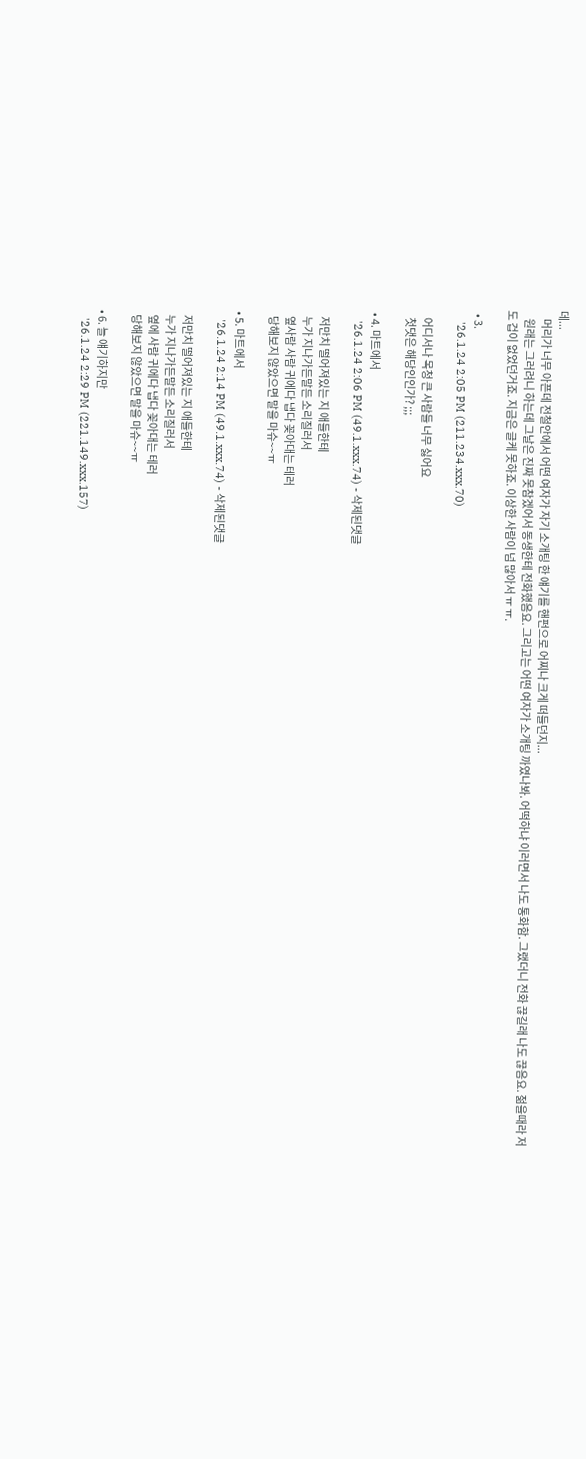데...
    머리가 너무 아픈데 전철안에서 어떤 여자가 자기 소개팅 한 얘기를 핸펀으로 어찌나 크게 떠들던지...
    원래는 그러려니 하는데 그날은 진짜 못참겠어서 동생한테 전화했음요. 그리고는 어떤 여자가 소개팅 까였나봐. 어떡하냐 이러면서 나도 통화함. 그랬더니 전화 끊길래 나도 끊음요. 젊을때라 저도 겁이 없었던거죠. 지금은 글케 못하죠. 이상한 사람이 넘 많아서 ㅠ ㅠ.

  • 3.
    '26.1.24 2:05 PM (211.234.xxx.70)

    어디서나 목청 큰 사람들 너무 싫어요
    첫댓은 해당인인가? ;;;

  • 4. 마트에서
    '26.1.24 2:06 PM (49.1.xxx.74) - 삭제된댓글

    저만치 떨어져있는 지 애들한테
    누가 지나가든말든 소리질러서
    옆사람 사람 귀에다 냅다 꽂아대는 테러
    당해보지 않았으면 말을 마슈~~ㅠ

  • 5. 마트에서
    '26.1.24 2:14 PM (49.1.xxx.74) - 삭제된댓글

    저만치 떨어져있는 지 애들한테
    누가 지나가든말든 소리질러서
    옆에 사람 귀에다 냅다 꽂아대는 테러
    당해보지 않았으면 말을 마슈~~ㅠ

  • 6. 늘 얘기하지만
    '26.1.24 2:29 PM (221.149.xxx.157)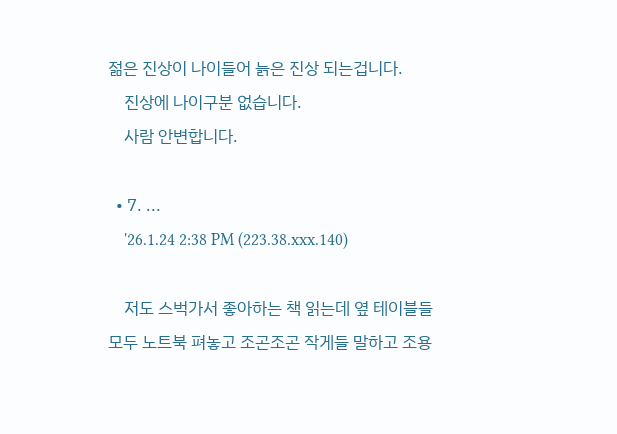젊은 진상이 나이들어 늙은 진상 되는겁니다.
    진상에 나이구분 없습니다.
    사람 안변합니다.

  • 7. ...
    '26.1.24 2:38 PM (223.38.xxx.140)

    저도 스벅가서 좋아하는 책 읽는데 옆 테이블들 모두 노트북 펴놓고 조곤조곤 작게들 말하고 조용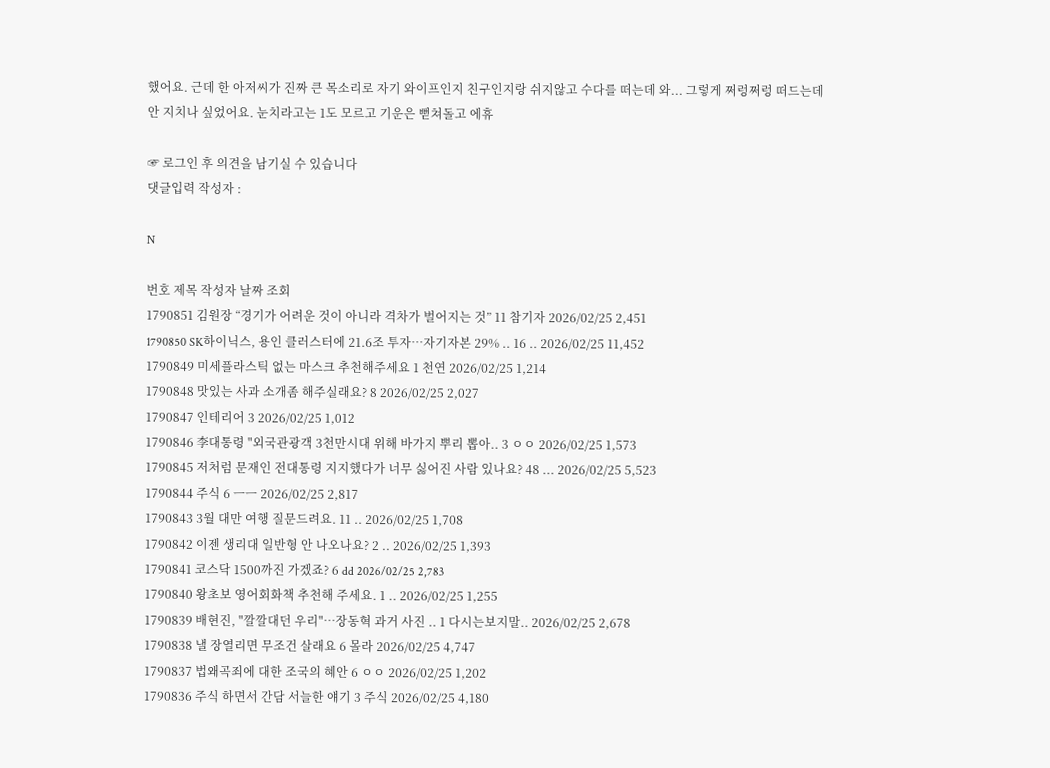했어요. 근데 한 아저씨가 진짜 큰 목소리로 자기 와이프인지 친구인지랑 쉬지않고 수다를 떠는데 와... 그렇게 쩌렁쩌렁 떠드는데 안 지치나 싶었어요. 눈치라고는 1도 모르고 기운은 뻗쳐돌고 에휴

☞ 로그인 후 의견을 남기실 수 있습니다
댓글입력 작성자 :

N

번호 제목 작성자 날짜 조회
1790851 김원장 “경기가 어려운 것이 아니라 격차가 벌어지는 것” 11 참기자 2026/02/25 2,451
1790850 SK하이닉스, 용인 클러스터에 21.6조 투자…자기자본 29% .. 16 .. 2026/02/25 11,452
1790849 미세플라스틱 없는 마스크 추천해주세요 1 천연 2026/02/25 1,214
1790848 맛있는 사과 소개좀 해주실래요? 8 2026/02/25 2,027
1790847 인테리어 3 2026/02/25 1,012
1790846 李대통령 "외국관광객 3천만시대 위해 바가지 뿌리 뽑아.. 3 ㅇㅇ 2026/02/25 1,573
1790845 저처럼 문재인 전대통령 지지했다가 너무 싫어진 사람 있나요? 48 ... 2026/02/25 5,523
1790844 주식 6 ㅡㅡ 2026/02/25 2,817
1790843 3월 대만 여행 질문드려요. 11 .. 2026/02/25 1,708
1790842 이젠 생리대 일반형 안 나오나요? 2 .. 2026/02/25 1,393
1790841 코스닥 1500까진 가겠죠? 6 dd 2026/02/25 2,783
1790840 왕초보 영어회화책 추천해 주세요. 1 .. 2026/02/25 1,255
1790839 배현진, "깔깔대던 우리"…장동혁 과거 사진 .. 1 다시는보지말.. 2026/02/25 2,678
1790838 낼 장열리면 무조건 살래요 6 몰라 2026/02/25 4,747
1790837 법왜곡죄에 대한 조국의 혜안 6 ㅇㅇ 2026/02/25 1,202
1790836 주식 하면서 간담 서늘한 얘기 3 주식 2026/02/25 4,180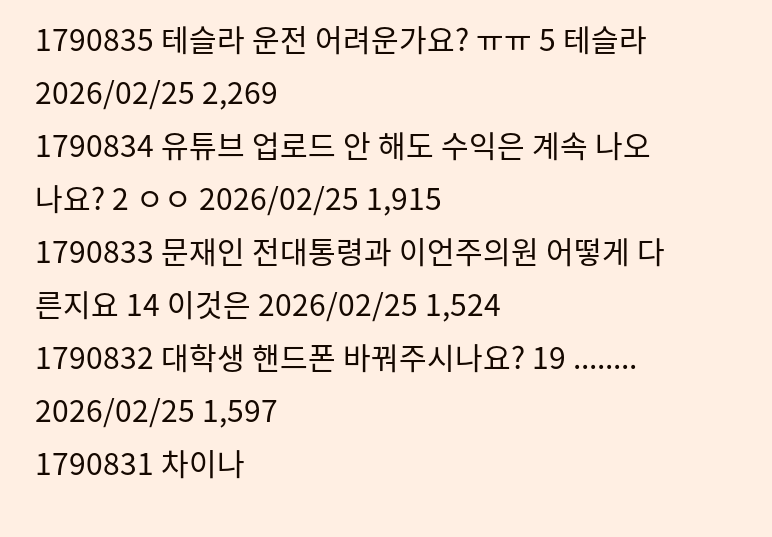1790835 테슬라 운전 어려운가요? ㅠㅠ 5 테슬라 2026/02/25 2,269
1790834 유튜브 업로드 안 해도 수익은 계속 나오나요? 2 ㅇㅇ 2026/02/25 1,915
1790833 문재인 전대통령과 이언주의원 어떻게 다른지요 14 이것은 2026/02/25 1,524
1790832 대학생 핸드폰 바꿔주시나요? 19 ........ 2026/02/25 1,597
1790831 차이나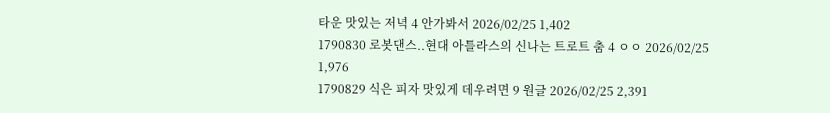타운 맛있는 저녁 4 안가봐서 2026/02/25 1,402
1790830 로봇댄스..현대 아틀라스의 신나는 트로트 춤 4 ㅇㅇ 2026/02/25 1,976
1790829 식은 피자 맛있게 데우려면 9 원글 2026/02/25 2,391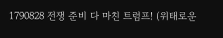1790828 전쟁 준비 다 마친 트럼프! (위태로운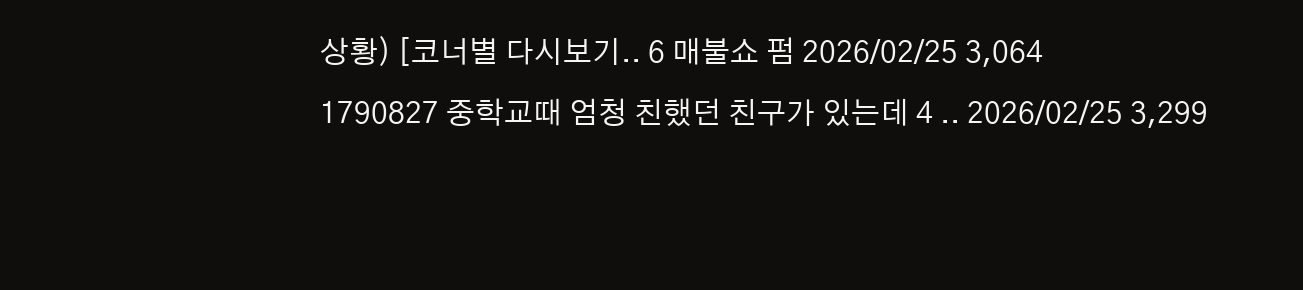상황) [코너별 다시보기.. 6 매불쇼 펌 2026/02/25 3,064
1790827 중학교때 엄청 친했던 친구가 있는데 4 .. 2026/02/25 3,299